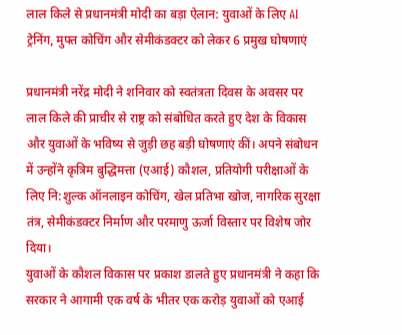लाल किले से प्रधानमंत्री मोदी का बड़ा ऐलान: युवाओं के लिए AI ट्रेनिंग, मुफ्त कोचिंग और सेमीकंडक्टर को लेकर 6 प्रमुख घोषणाएं

प्रधानमंत्री नरेंद्र मोदी ने शनिवार को स्वतंत्रता दिवस के अवसर पर लाल किले की प्राचीर से राष्ट्र को संबोधित करते हुए देश के विकास और युवाओं के भविष्य से जुड़ी छह बड़ी घोषणाएं कीं। अपने संबोधन में उन्होंने कृत्रिम बुद्धिमत्ता (एआई) कौशल, प्रतियोगी परीक्षाओं के लिए नि:शुल्क ऑनलाइन कोचिंग, खेल प्रतिभा खोज, नागरिक सुरक्षा तंत्र, सेमीकंडक्टर निर्माण और परमाणु ऊर्जा विस्तार पर विशेष जोर दिया।
युवाओं के कौशल विकास पर प्रकाश डालते हुए प्रधानमंत्री ने कहा कि सरकार ने आगामी एक वर्ष के भीतर एक करोड़ युवाओं को एआई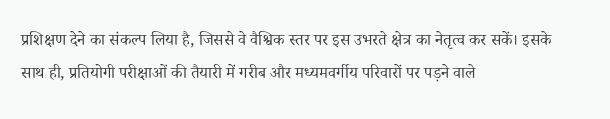प्रशिक्षण देने का संकल्प लिया है, जिससे वे वैश्विक स्तर पर इस उभरते क्षेत्र का नेतृत्व कर सकें। इसके साथ ही, प्रतियोगी परीक्षाओं की तैयारी में गरीब और मध्यमवर्गीय परिवारों पर पड़ने वाले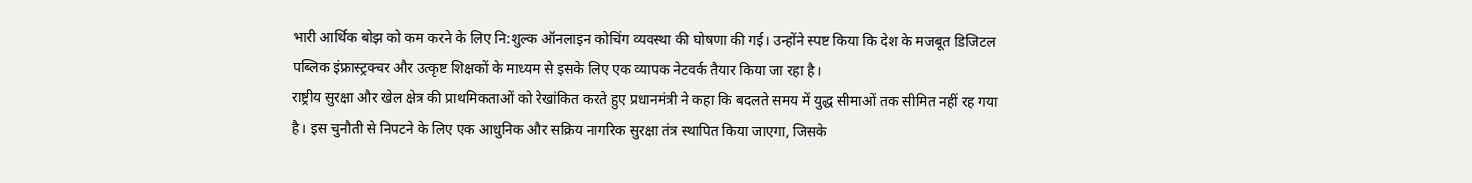भारी आर्थिक बोझ को कम करने के लिए नि:शुल्क ऑनलाइन कोचिंग व्यवस्था की घोषणा की गई। उन्होंने स्पष्ट किया कि देश के मजबूत डिजिटल पब्लिक इंफ्रास्ट्रक्चर और उत्कृष्ट शिक्षकों के माध्यम से इसके लिए एक व्यापक नेटवर्क तैयार किया जा रहा है।
राष्ट्रीय सुरक्षा और खेल क्षेत्र की प्राथमिकताओं को रेखांकित करते हुए प्रधानमंत्री ने कहा कि बदलते समय में युद्ध सीमाओं तक सीमित नहीं रह गया है। इस चुनौती से निपटने के लिए एक आधुनिक और सक्रिय नागरिक सुरक्षा तंत्र स्थापित किया जाएगा, जिसके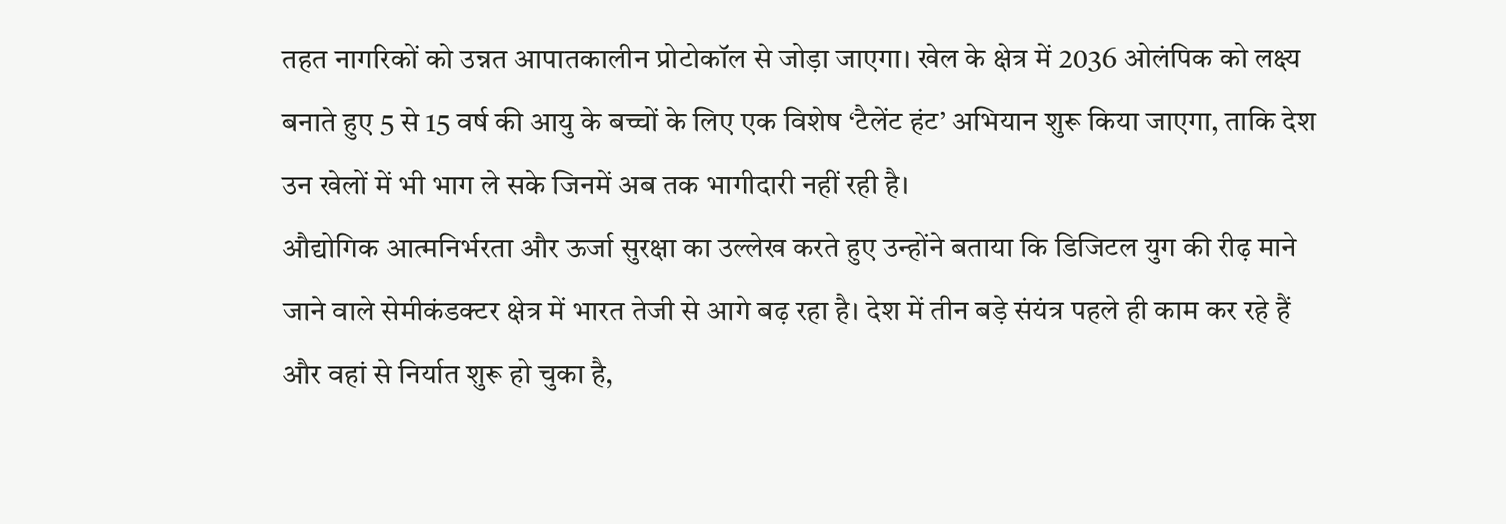तहत नागरिकों को उन्नत आपातकालीन प्रोटोकॉल से जोड़ा जाएगा। खेल के क्षेत्र में 2036 ओलंपिक को लक्ष्य बनाते हुए 5 से 15 वर्ष की आयु के बच्चों के लिए एक विशेष ‘टैलेंट हंट’ अभियान शुरू किया जाएगा, ताकि देश उन खेलों में भी भाग ले सके जिनमें अब तक भागीदारी नहीं रही है।
औद्योगिक आत्मनिर्भरता और ऊर्जा सुरक्षा का उल्लेख करते हुए उन्होंने बताया कि डिजिटल युग की रीढ़ माने जाने वाले सेमीकंडक्टर क्षेत्र में भारत तेजी से आगे बढ़ रहा है। देश में तीन बड़े संयंत्र पहले ही काम कर रहे हैं और वहां से निर्यात शुरू हो चुका है,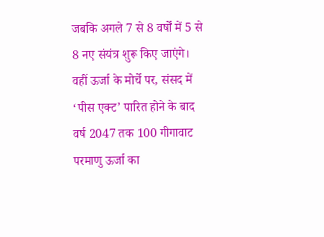जबकि अगले 7 से 8 वर्षों में 5 से 8 नए संयंत्र शुरू किए जाएंगे। वहीं ऊर्जा के मोर्चे पर, संसद में ‘पीस एक्ट’ पारित होने के बाद वर्ष 2047 तक 100 गीगावाट परमाणु ऊर्जा का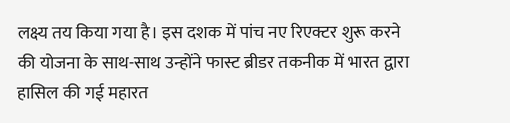लक्ष्य तय किया गया है। इस दशक में पांच नए रिएक्टर शुरू करने की योजना के साथ-साथ उन्होंने फास्ट ब्रीडर तकनीक में भारत द्वारा हासिल की गई महारत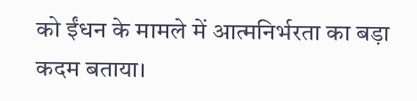को ईंधन के मामले में आत्मनिर्भरता का बड़ा कदम बताया।